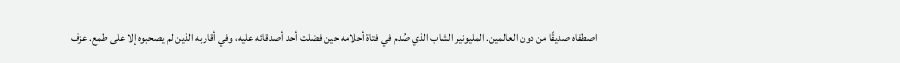اصطفاه صديقًا من دون العالمين. المليونير الشاب الذي صُدم في فتاة أحلامه حين فضلت أحد أصدقائه عليه، وفي أقاربه الذين لم يصحبوه إلا على طمع. عزف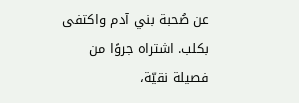عن صُحبة بني آدم واكتفى بكلب. اشتراه جروًا من فصيلة نقيّة،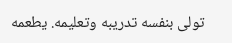تولى بنفسه تدريبه وتعليمه. يطعمه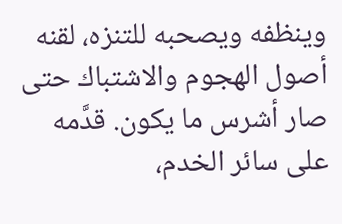وينظفه ويصحبه للتنزه، لقنه أصول الهجوم والاشتباك حتى صار أشرس ما يكون. قدَّمه على سائر الخدم،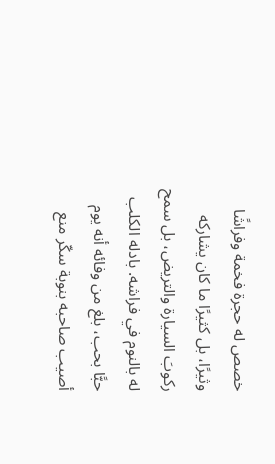خصص له حجرة فخمة وفراشًا وثيرًا، بل كثيرًا ما كان يشاركه ركوبَ السيارة والتريض، بل سمح له بالنوم في فراشه. بادله الكلب حبًّا بحب، بلغ من وفائه أنه يوم أصيب صاحبه بنوبة سكّر منع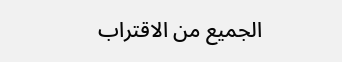الجميع من الاقتراب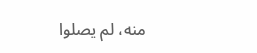منه، لم يصلوا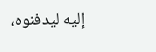إليه ليدفنوه،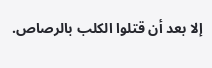إلا بعد أن قتلوا الكلب بالرصاص.